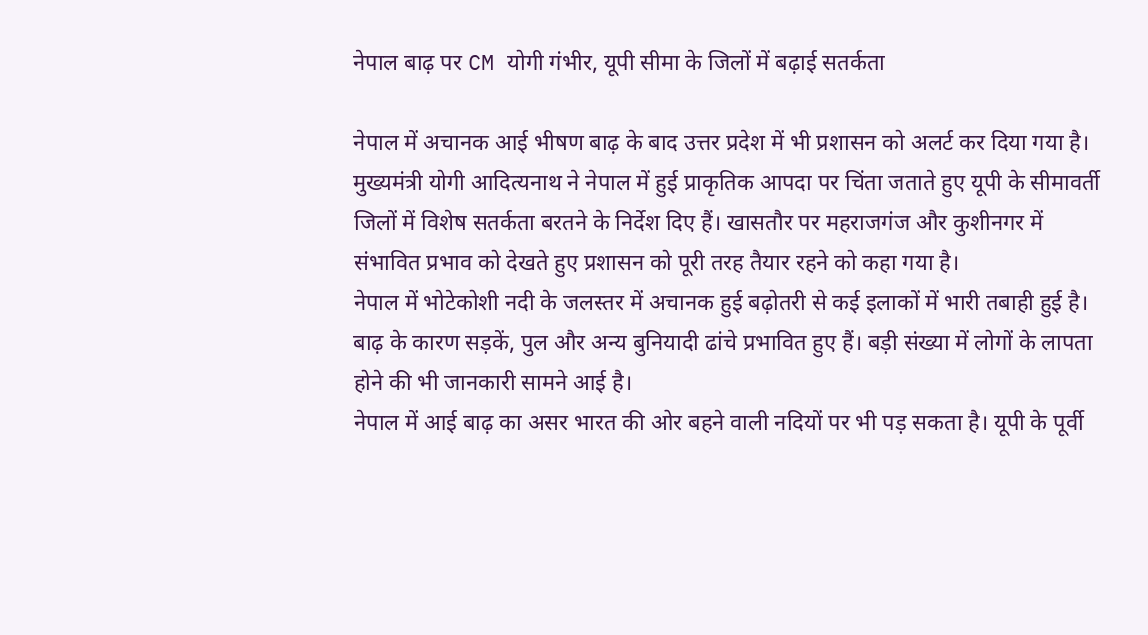नेपाल बाढ़ पर CM योगी गंभीर, यूपी सीमा के जिलों में बढ़ाई सतर्कता

नेपाल में अचानक आई भीषण बाढ़ के बाद उत्तर प्रदेश में भी प्रशासन को अलर्ट कर दिया गया है। मुख्यमंत्री योगी आदित्यनाथ ने नेपाल में हुई प्राकृतिक आपदा पर चिंता जताते हुए यूपी के सीमावर्ती जिलों में विशेष सतर्कता बरतने के निर्देश दिए हैं। खासतौर पर महराजगंज और कुशीनगर में संभावित प्रभाव को देखते हुए प्रशासन को पूरी तरह तैयार रहने को कहा गया है।
नेपाल में भोटेकोशी नदी के जलस्तर में अचानक हुई बढ़ोतरी से कई इलाकों में भारी तबाही हुई है। बाढ़ के कारण सड़कें, पुल और अन्य बुनियादी ढांचे प्रभावित हुए हैं। बड़ी संख्या में लोगों के लापता होने की भी जानकारी सामने आई है।
नेपाल में आई बाढ़ का असर भारत की ओर बहने वाली नदियों पर भी पड़ सकता है। यूपी के पूर्वी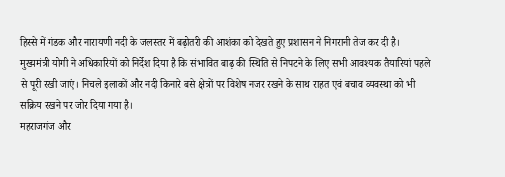हिस्से में गंडक और नारायणी नदी के जलस्तर में बढ़ोतरी की आशंका को देखते हुए प्रशासन ने निगरानी तेज कर दी है।
मुख्यमंत्री योगी ने अधिकारियों को निर्देश दिया है कि संभावित बाढ़ की स्थिति से निपटने के लिए सभी आवश्यक तैयारियां पहले से पूरी रखी जाएं। निचले इलाकों और नदी किनारे बसे क्षेत्रों पर विशेष नजर रखने के साथ राहत एवं बचाव व्यवस्था को भी सक्रिय रखने पर जोर दिया गया है।
महराजगंज और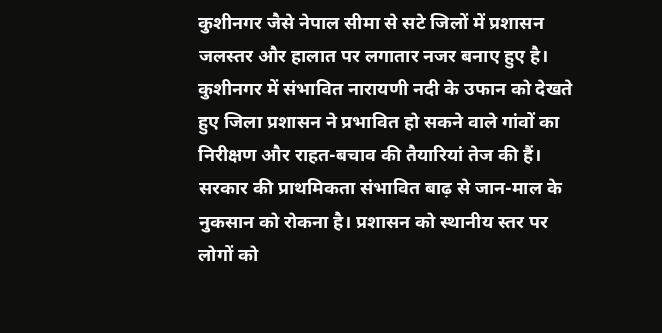कुशीनगर जैसे नेपाल सीमा से सटे जिलों में प्रशासन जलस्तर और हालात पर लगातार नजर बनाए हुए है। कुशीनगर में संभावित नारायणी नदी के उफान को देखते हुए जिला प्रशासन ने प्रभावित हो सकने वाले गांवों का निरीक्षण और राहत-बचाव की तैयारियां तेज की हैं।
सरकार की प्राथमिकता संभावित बाढ़ से जान-माल के नुकसान को रोकना है। प्रशासन को स्थानीय स्तर पर लोगों को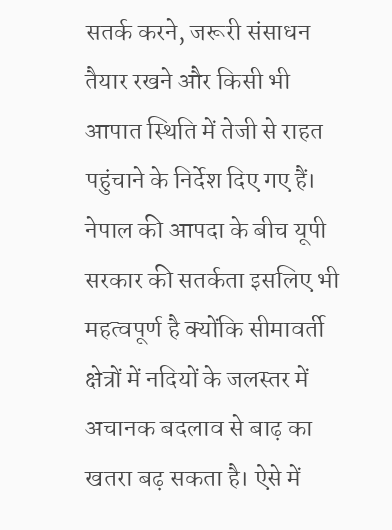सतर्क करने, जरूरी संसाधन तैयार रखने और किसी भी आपात स्थिति में तेजी से राहत पहुंचाने के निर्देश दिए गए हैं।
नेपाल की आपदा के बीच यूपी सरकार की सतर्कता इसलिए भी महत्वपूर्ण है क्योंकि सीमावर्ती क्षेत्रों में नदियों के जलस्तर में अचानक बदलाव से बाढ़ का खतरा बढ़ सकता है। ऐसे में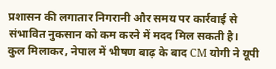प्रशासन की लगातार निगरानी और समय पर कार्रवाई से संभावित नुकसान को कम करने में मदद मिल सकती है।
कुल मिलाकर, नेपाल में भीषण बाढ़ के बाद CM योगी ने यूपी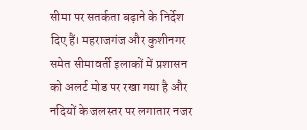सीमा पर सतर्कता बढ़ाने के निर्देश दिए हैं। महराजगंज और कुशीनगर समेत सीमावर्ती इलाकों में प्रशासन को अलर्ट मोड पर रखा गया है और नदियों के जलस्तर पर लगातार नजर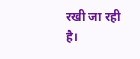रखी जा रही है।